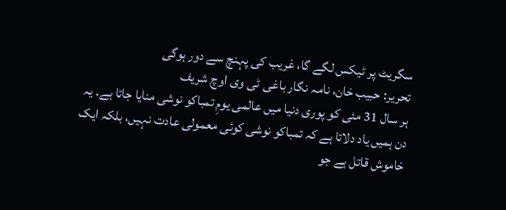سگریٹ پر ٹیکس لگے گا، غریب کی پہنچ سے دور ہوگی
تحریر: حبیب خان، نامہ نگار باغی ٹی وی اوچ شریف
ہر سال 31 مئی کو پوری دنیا میں عالمی یومِ تمباکو نوشی منایا جاتا ہے۔ یہ دن ہمیں یاد دلاتا ہے کہ تمباکو نوشی کوئی معمولی عادت نہیں، بلکہ ایک خاموش قاتل ہے جو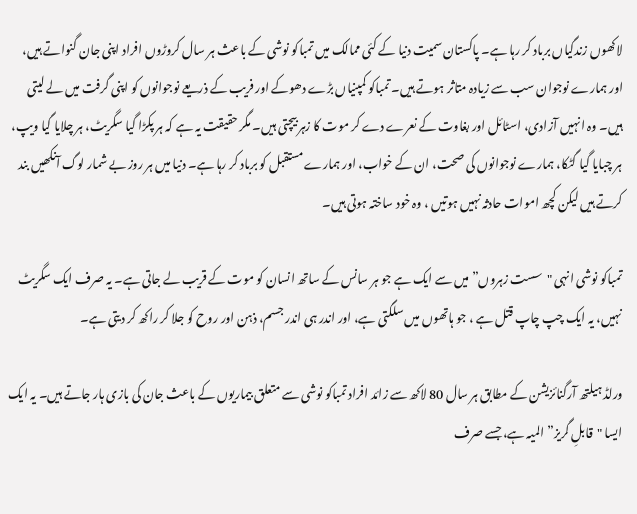لاکھوں زندگیاں برباد کر رہا ہے۔ پاکستان سمیت دنیا کے کئی ممالک میں تمباکو نوشی کے باعث ہر سال کروڑوں افراد اپنی جان گنواتے ہیں، اور ہمارے نوجوان سب سے زیادہ متاثر ہوتے ہیں۔ تمباکو کمپنیاں بڑے دھوکے اور فریب کے ذریعے نوجوانوں کو اپنی گرفت میں لے لیتی ہیں۔ وہ انہیں آزادی، اسٹائل اور بغاوت کے نعرے دے کر موت کا زہر بیچتی ہیں۔ مگر حقیقت یہ ہے کہ ہر پکڑا گیا سگریٹ، ہر چلایا گیا ویپ، ہر چبایا گیا گٹکا، ہمارے نوجوانوں کی صحت، ان کے خواب، اور ہمارے مستقبل کو برباد کر رہا ہے۔ دنیا میں ہر روز بے شمار لوگ آنکھیں بند کرتے ہیں لیکن کچھ اموات حادثہ نہیں ہوتیں ، وہ خود ساختہ ہوتی ہیں۔

تمباکو نوشی انہی "سست زہروں” میں سے ایک ہے جو ہر سانس کے ساتھ انسان کو موت کے قریب لے جاتی ہے۔ یہ صرف ایک سگریٹ نہیں، یہ ایک چپ چاپ قتل ہے ، جو ہاتھوں میں سلگتی ہے، اور اندر ہی اندر جسم، ذہن اور روح کو جلا کر راکھ کر دیتی ہے۔

ورلڈ ہیلتھ آرگنائزیشن کے مطابق ہر سال 80 لاکھ سے زائد افراد تمباکو نوشی سے متعلق بیماریوں کے باعث جان کی بازی ہار جاتے ہیں۔ یہ ایک ایسا "قابلِ گریز” المیہ ہے، جسے صرف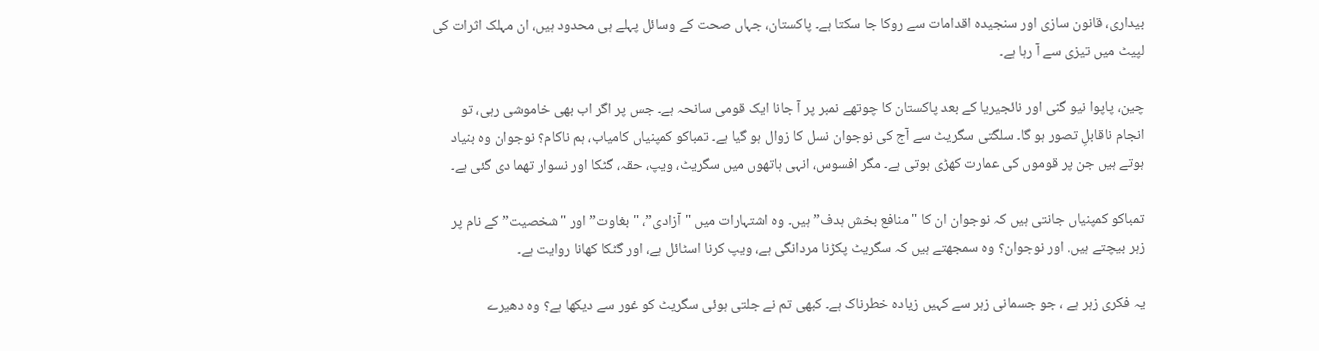بیداری، قانون سازی اور سنجیدہ اقدامات سے روکا جا سکتا ہے۔ پاکستان، جہاں صحت کے وسائل پہلے ہی محدود ہیں، ان مہلک اثرات کی لپیٹ میں تیزی سے آ رہا ہے۔

چین، پاپوا نیو گنی اور نائجیریا کے بعد پاکستان کا چوتھے نمبر پر آ جانا ایک قومی سانحہ ہے۔ جس پر اگر اب بھی خاموشی رہی، تو انجام ناقابلِ تصور ہو گا۔ سلگتی سگریٹ سے آج کی نوجوان نسل کا زوال ہو گیا ہے۔ تمباکو کمپنیاں کامیاب، ہم ناکام؟ نوجوان وہ بنیاد ہوتے ہیں جن پر قوموں کی عمارت کھڑی ہوتی ہے۔ مگر افسوس، انہی ہاتھوں میں سگریٹ، ویپ، حقہ، گٹکا اور نسوار تھما دی گئی ہے۔

تمباکو کمپنیاں جانتی ہیں کہ نوجوان ان کا "منافع بخش ہدف” ہیں۔ وہ اشتہارات میں "آزادی”، "بغاوت” اور "شخصیت” کے نام پر زہر بیچتے ہیں. اور نوجوان؟ وہ سمجھتے ہیں کہ سگریٹ پکڑنا مردانگی ہے، ویپ کرنا اسٹائل ہے، اور گٹکا کھانا روایت ہے۔

یہ فکری زہر ہے ، جو جسمانی زہر سے کہیں زیادہ خطرناک ہے۔ کبھی تم نے جلتی ہوئی سگریٹ کو غور سے دیکھا ہے؟ وہ دھیرے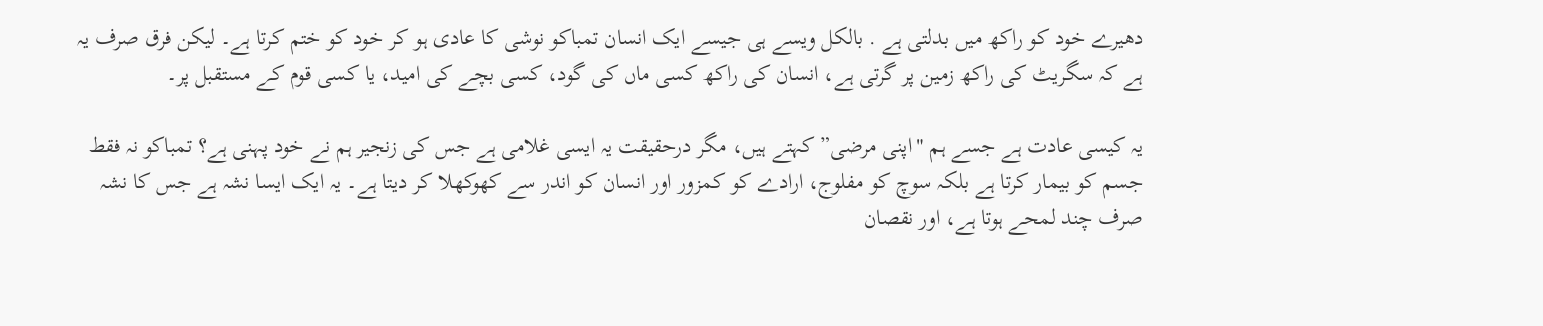دھیرے خود کو راکھ میں بدلتی ہے . بالکل ویسے ہی جیسے ایک انسان تمباکو نوشی کا عادی ہو کر خود کو ختم کرتا ہے۔ لیکن فرق صرف یہ ہے کہ سگریٹ کی راکھ زمین پر گرتی ہے، انسان کی راکھ کسی ماں کی گود، کسی بچے کی امید، یا کسی قوم کے مستقبل پر۔

یہ کیسی عادت ہے جسے ہم "اپنی مرضی” کہتے ہیں، مگر درحقیقت یہ ایسی غلامی ہے جس کی زنجیر ہم نے خود پہنی ہے؟ تمباکو نہ فقط جسم کو بیمار کرتا ہے بلکہ سوچ کو مفلوج، ارادے کو کمزور اور انسان کو اندر سے کھوکھلا کر دیتا ہے۔ یہ ایک ایسا نشہ ہے جس کا نشہ صرف چند لمحے ہوتا ہے، اور نقصان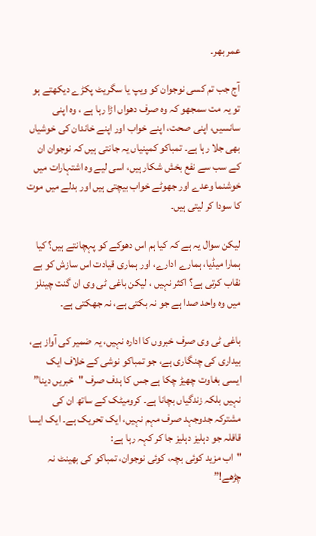عمر بھر۔

آج جب تم کسی نوجوان کو ویپ یا سگریٹ پکڑے دیکھتے ہو تو یہ مت سمجھو کہ وہ صرف دھواں اڑا رہا ہے ، وہ اپنی سانسیں، اپنی صحت، اپنے خواب اور اپنے خاندان کی خوشیاں بھی جلا رہا ہے۔ تمباکو کمپنیاں یہ جانتی ہیں کہ نوجوان ان کے سب سے نفع بخش شکار ہیں، اسی لیے وہ اشتہارات میں خوشنما وعدے اور جھوٹے خواب بیچتی ہیں اور بدلے میں موت کا سودا کر لیتی ہیں۔

لیکن سوال یہ ہے کہ کیا ہم اس دھوکے کو پہچانتے ہیں؟ کیا ہمارا میڈیا، ہمارے ادارے، اور ہماری قیادت اس سازش کو بے نقاب کرتی ہے؟ اکثر نہیں ، لیکن باغی ٹی وی ان گنت چینلز میں وہ واحد صدا ہے جو نہ بکتی ہے، نہ جھکتی ہے۔

باغی ٹی وی صرف خبروں کا ادارہ نہیں، یہ ضمیر کی آواز ہے، بیداری کی چنگاری ہے، جو تمباکو نوشی کے خلاف ایک ایسی بغاوت چھیڑ چکا ہے جس کا ہدف صرف "خبریں دینا” نہیں بلکہ زندگیاں بچانا ہے۔ کرومیٹک کے ساتھ ان کی مشترکہ جدوجہد صرف مہم نہیں، ایک تحریک ہے۔ ایک ایسا قافلہ جو دہلیز دہلیز جا کر کہہ رہا ہے:
"اب مزید کوئی بچہ، کوئی نوجوان، تمباکو کی بھینٹ نہ چڑھے!”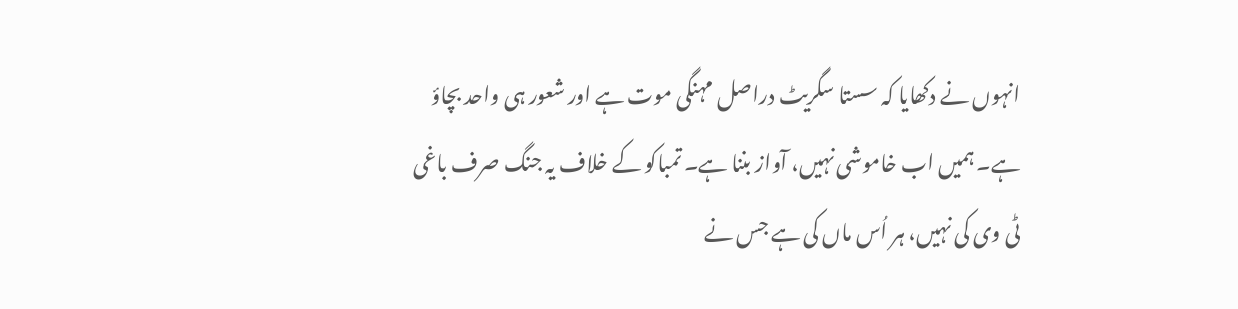انہوں نے دکھایا کہ سستا سگریٹ دراصل مہنگی موت ہے اور شعور ہی واحد بچاؤ ہے۔ ہمیں اب خاموشی نہیں، آواز بننا ہے۔ تمباکو کے خلاف یہ جنگ صرف باغی ٹی وی کی نہیں، ہر اُس ماں کی ہے جس نے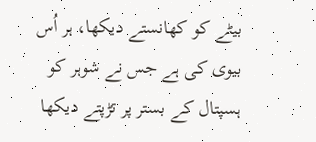بیٹے کو کھانستے دیکھا، ہر اُس بیوی کی ہے جس نے شوہر کو ہسپتال کے بستر پر تڑپتے دیکھا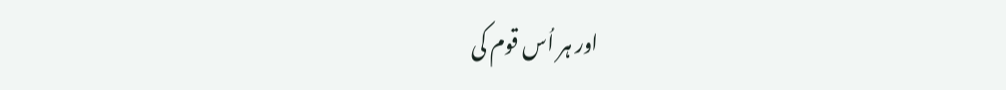اور ہر اُس قوم کی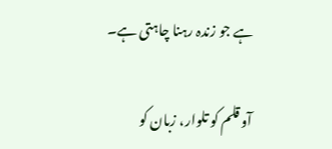ہے جو زندہ رہنا چاہتی ہے۔

آو قلم کو تلوار، زبان کو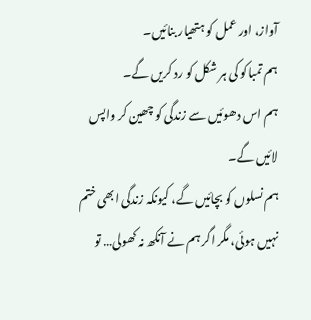آواز، اور عمل کو ہتھیار بنائیں۔
ہم تمباکو کی ہر شکل کو رد کریں گے۔
ہم اس دھوئیں سے زندگی کو چھین کر واپس لائیں گے۔
ہم نسلوں کو بچائیں گے، کیونکہ زندگی ابھی ختم نہیں ہوئی، مگر اگر ہم نے آنکھ نہ کھولی… تو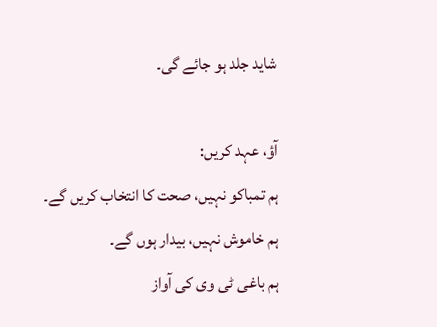شاید جلد ہو جائے گی۔

آؤ، عہد کریں:
ہم تمباکو نہیں، صحت کا انتخاب کریں گے۔
ہم خاموش نہیں، بیدار ہوں گے۔
ہم باغی ٹی وی کی آواز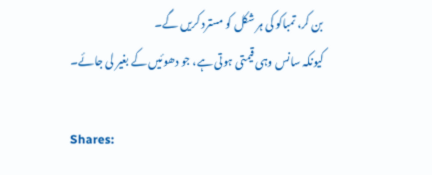بن کر، تمباکو کی ہر شکل کو مسترد کریں گے۔
کیونکہ سانس وہی قیمتی ہوتی ہے، جو دھوئیں کے بغیر لی جائے۔

Shares: